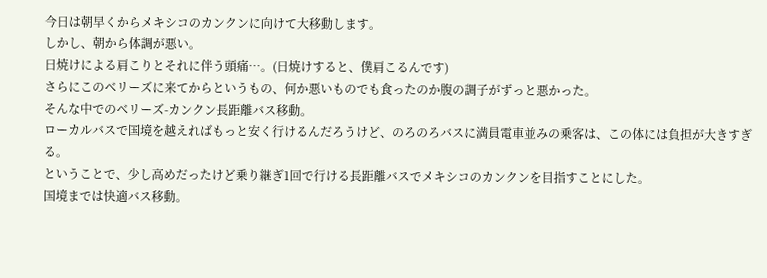今日は朝早くからメキシコのカンクンに向けて大移動します。
しかし、朝から体調が悪い。
日焼けによる肩こりとそれに伴う頭痛…。(日焼けすると、僕肩こるんです)
さらにこのベリーズに来てからというもの、何か悪いものでも食ったのか腹の調子がずっと悪かった。
そんな中でのベリーズ-カンクン長距離バス移動。
ローカルバスで国境を越えればもっと安く行けるんだろうけど、のろのろバスに満員電車並みの乗客は、この体には負担が大きすぎる。
ということで、少し高めだったけど乗り継ぎ1回で行ける長距離バスでメキシコのカンクンを目指すことにした。
国境までは快適バス移動。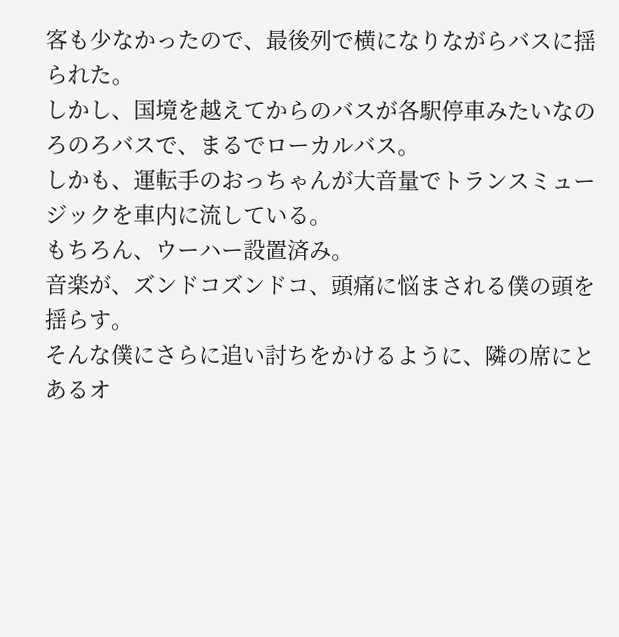客も少なかったので、最後列で横になりながらバスに揺られた。
しかし、国境を越えてからのバスが各駅停車みたいなのろのろバスで、まるでローカルバス。
しかも、運転手のおっちゃんが大音量でトランスミュージックを車内に流している。
もちろん、ウーハー設置済み。
音楽が、ズンドコズンドコ、頭痛に悩まされる僕の頭を揺らす。
そんな僕にさらに追い討ちをかけるように、隣の席にとあるオ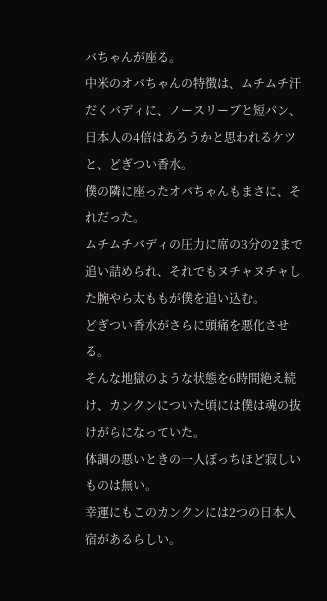バちゃんが座る。
中米のオバちゃんの特徴は、ムチムチ汗だくバディに、ノースリーブと短パン、日本人の4倍はあろうかと思われるケツと、どぎつい香水。
僕の隣に座ったオバちゃんもまさに、それだった。
ムチムチバディの圧力に席の3分の2まで追い詰められ、それでもヌチャヌチャした腕やら太ももが僕を追い込む。
どぎつい香水がさらに頭痛を悪化させる。
そんな地獄のような状態を6時間絶え続け、カンクンについた頃には僕は魂の抜けがらになっていた。
体調の悪いときの一人ぼっちほど寂しいものは無い。
幸運にもこのカンクンには2つの日本人宿があるらしい。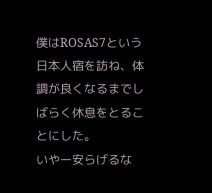僕はROSAS7という日本人宿を訪ね、体調が良くなるまでしばらく休息をとることにした。
いやー安らげるな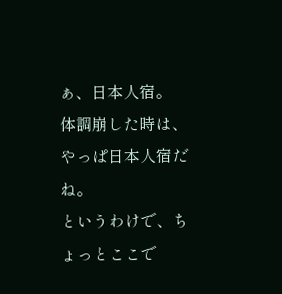ぁ、日本人宿。
体調崩した時は、やっぱ日本人宿だね。
というわけで、ちょっとここで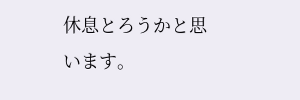休息とろうかと思います。